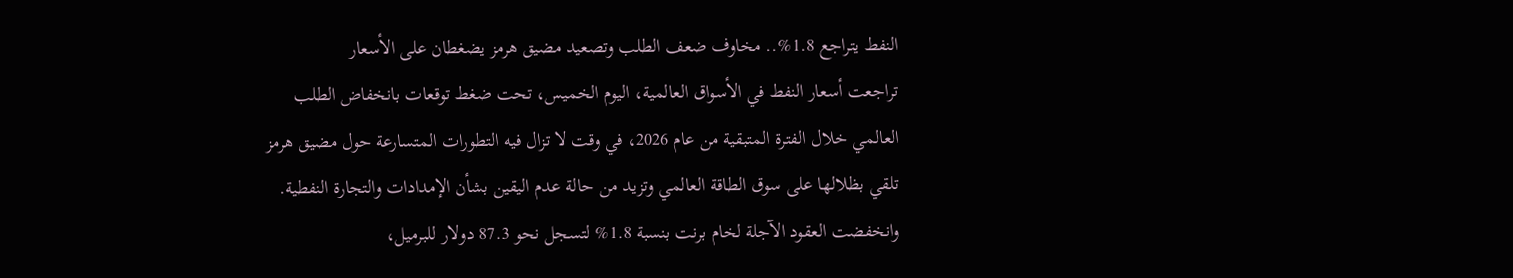النفط يتراجع 1.8%.. مخاوف ضعف الطلب وتصعيد مضيق هرمز يضغطان على الأسعار
تراجعت أسعار النفط في الأسواق العالمية، اليوم الخميس، تحت ضغط توقعات بانخفاض الطلب العالمي خلال الفترة المتبقية من عام 2026، في وقت لا تزال فيه التطورات المتسارعة حول مضيق هرمز تلقي بظلالها على سوق الطاقة العالمي وتزيد من حالة عدم اليقين بشأن الإمدادات والتجارة النفطية.
وانخفضت العقود الآجلة لخام برنت بنسبة 1.8% لتسجل نحو 87.3 دولار للبرميل،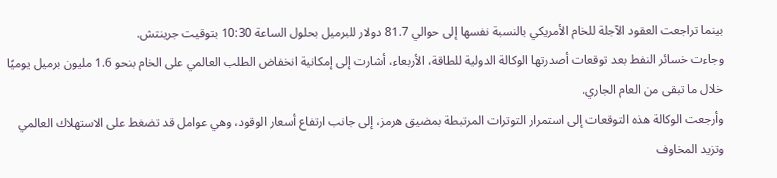بينما تراجعت العقود الآجلة للخام الأمريكي بالنسبة نفسها إلى حوالي 81.7 دولار للبرميل بحلول الساعة 10:30 بتوقيت جرينتش.
وجاءت خسائر النفط بعد توقعات أصدرتها الوكالة الدولية للطاقة، الأربعاء، أشارت إلى إمكانية انخفاض الطلب العالمي على الخام بنحو 1.6 مليون برميل يوميًا خلال ما تبقى من العام الجاري.
وأرجعت الوكالة هذه التوقعات إلى استمرار التوترات المرتبطة بمضيق هرمز، إلى جانب ارتفاع أسعار الوقود، وهي عوامل قد تضغط على الاستهلاك العالمي وتزيد المخاوف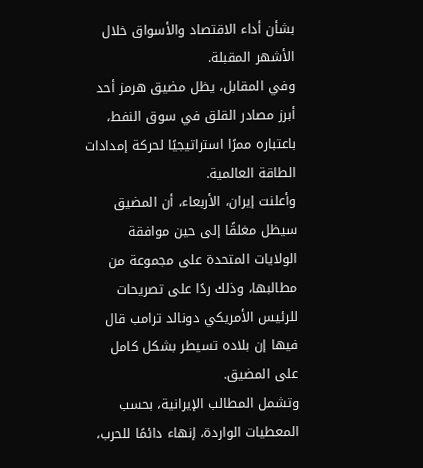بشأن أداء الاقتصاد والأسواق خلال الأشهر المقبلة.
وفي المقابل، يظل مضيق هرمز أحد أبرز مصادر القلق في سوق النفط، باعتباره ممرًا استراتيجيًا لحركة إمدادات الطاقة العالمية.
وأعلنت إيران، الأربعاء، أن المضيق سيظل مغلقًا إلى حين موافقة الولايات المتحدة على مجموعة من مطالبها، وذلك ردًا على تصريحات للرئيس الأمريكي دونالد ترامب قال فيها إن بلاده تسيطر بشكل كامل على المضيق.
وتشمل المطالب الإيرانية، بحسب المعطيات الواردة، إنهاء دائمًا للحرب،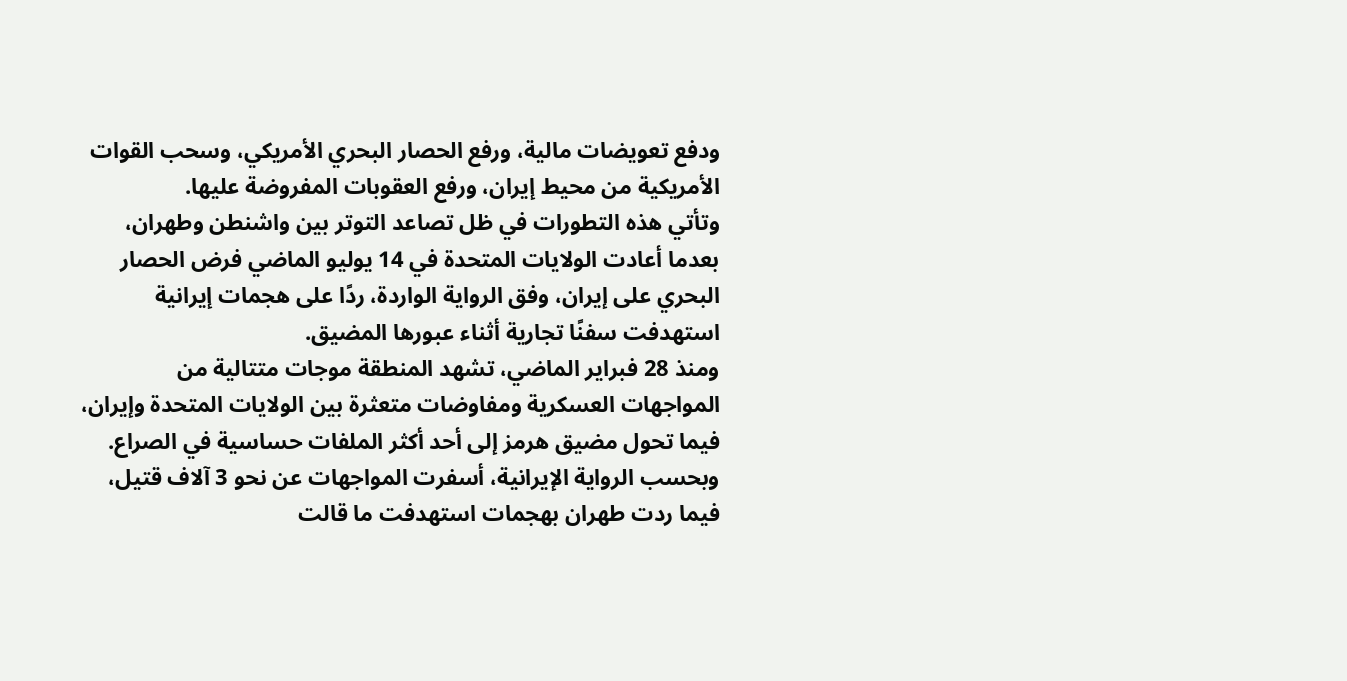ودفع تعويضات مالية، ورفع الحصار البحري الأمريكي، وسحب القوات الأمريكية من محيط إيران، ورفع العقوبات المفروضة عليها.
وتأتي هذه التطورات في ظل تصاعد التوتر بين واشنطن وطهران، بعدما أعادت الولايات المتحدة في 14 يوليو الماضي فرض الحصار البحري على إيران، وفق الرواية الواردة، ردًا على هجمات إيرانية استهدفت سفنًا تجارية أثناء عبورها المضيق.
ومنذ 28 فبراير الماضي، تشهد المنطقة موجات متتالية من المواجهات العسكرية ومفاوضات متعثرة بين الولايات المتحدة وإيران، فيما تحول مضيق هرمز إلى أحد أكثر الملفات حساسية في الصراع.
وبحسب الرواية الإيرانية، أسفرت المواجهات عن نحو 3 آلاف قتيل، فيما ردت طهران بهجمات استهدفت ما قالت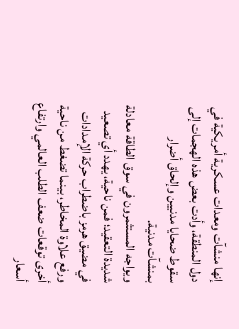إنها منشآت ومعدات عسكرية أمريكية في دول المنطقة، وأدت بعض هذه الهجمات إلى سقوط ضحايا مدنيين وإلحاق أضرار بمنشآت مدنية.
ويواجه المستثمرون في سوق الطاقة معادلة شديدة التعقيد؛ فمن ناحية، يهدد أي تصعيد في مضيق هرمز باضطراب حركة الإمدادات ورفع علاوة المخاطر، بينما تضغط من ناحية أخرى توقعات ضعف الطلب العالمي وارتفاع أسعار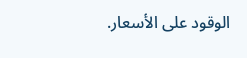الوقود على الأسعار.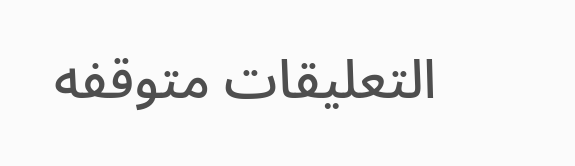التعليقات متوقفه